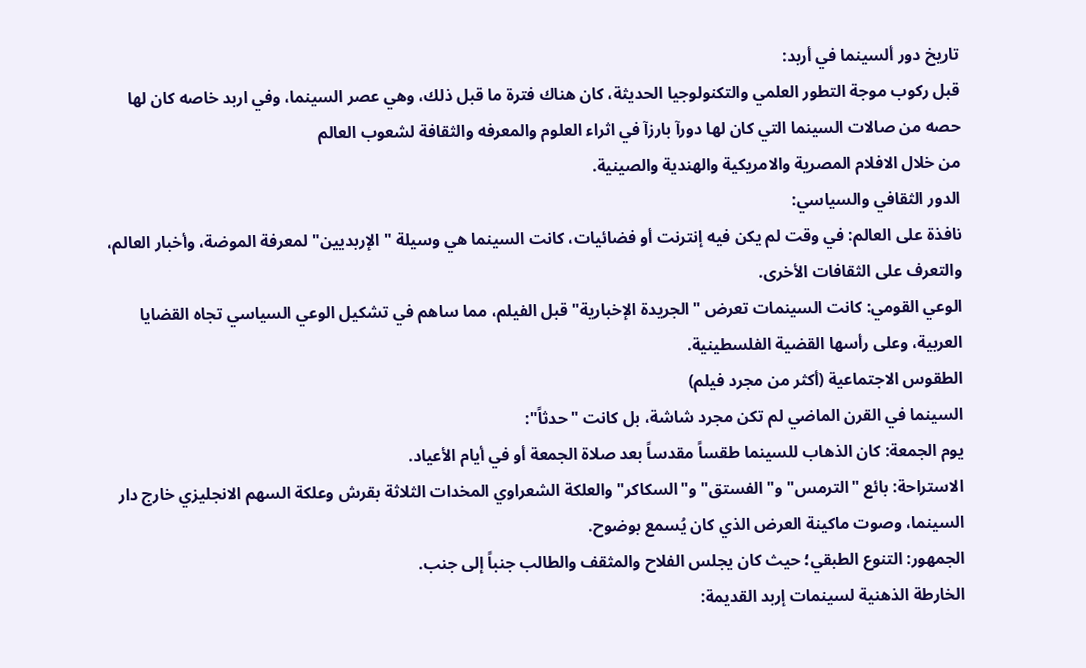تاريخ دور ألسينما في أربد:
قبل ركوب موجة التطور العلمي والتكنولوجيا الحديثة، كان هناك فترة ما قبل ذلك، وهي عصر السينما، وفي اربد خاصه كان لها حصه من صالات السينما التي كان لها دورآ بارزآ في اثراء العلوم والمعرفه والثقافة لشعوب العالم
من خلال الافلام المصرية والامريكية والهندية والصينية.
الدور الثقافي والسياسي:
نافذة على العالم: في وقت لم يكن فيه إنترنت أو فضائيات، كانت السينما هي وسيلة "الإربديين" لمعرفة الموضة، وأخبار العالم، والتعرف على الثقافات الأخرى.
الوعي القومي: كانت السينمات تعرض "الجريدة الإخبارية" قبل الفيلم، مما ساهم في تشكيل الوعي السياسي تجاه القضايا العربية، وعلى رأسها القضية الفلسطينية.
الطقوس الاجتماعية (أكثر من مجرد فيلم)
السينما في القرن الماضي لم تكن مجرد شاشة، بل كانت "حدثاً":
يوم الجمعة: كان الذهاب للسينما طقساً مقدساً بعد صلاة الجمعة أو في أيام الأعياد.
الاستراحة: بائع "الترمس" و"الفستق" و"السكاكر" والعلكة الشعراوي المخدات الثلاثة بقرش وعلكة السهم الانجليزي خارج دار السينما، وصوت ماكينة العرض الذي كان يُسمع بوضوح.
الجمهور: التنوع الطبقي؛ حيث كان يجلس الفلاح والمثقف والطالب جنباً إلى جنب.
الخارطة الذهنية لسينمات إربد القديمة: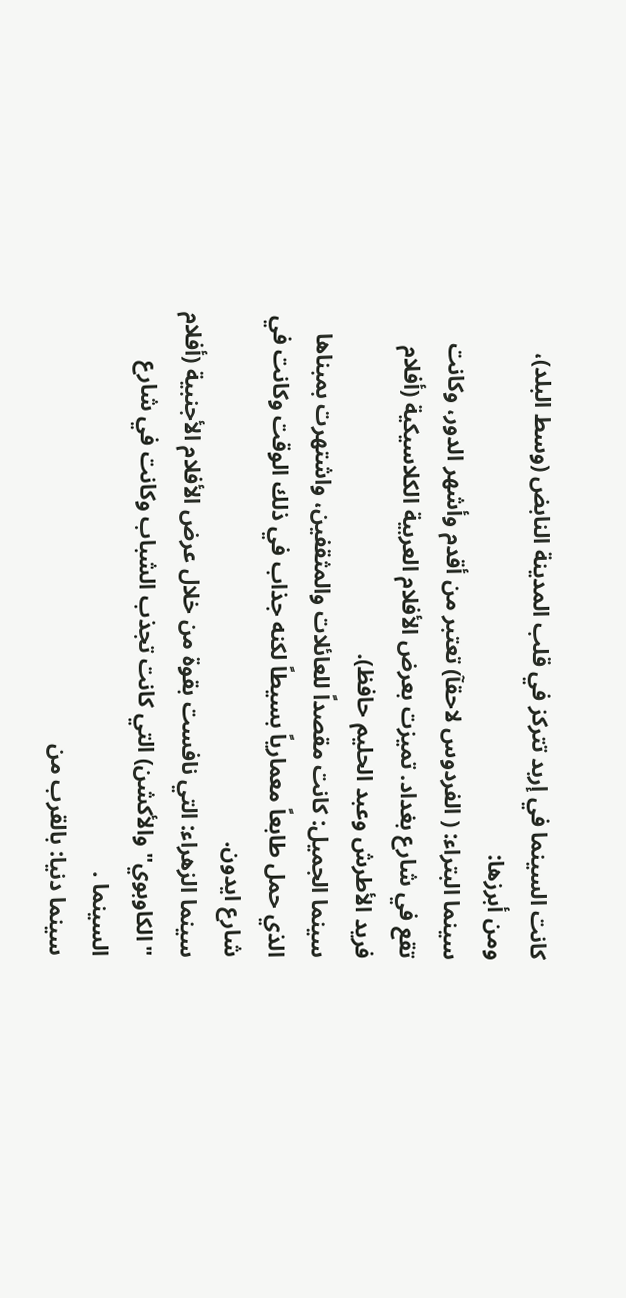كانت السينما في إربد تتركز في قلب المدينة النابض (وسط البلد)، ومن أبرزها:
سينما البتراء: ( الفردوس لاحقآ) تعتبر من أقدم وأشهر الدور، وكانت تقع في شارع بغداد. تميزت بعرض الأفلام العربية الكلاسيكية (أفلام فريد الأطرش وعبد الحليم حافظ).
سينما الجميل: كانت مقصداً للعائلات والمثقفين، واشتهرت بمبناها الذي حمل طابعاً معمارياً بسيطاً لكنه جذاب في ذلك الوقت وكانت في شارع ايدون.
سينما الزهراء: التي نافست بقوة من خلال عرض الأفلام الأجنبية (أفلام "الكاوبوي" والأكشن) التي كانت تجذب الشباب وكانت في شارع السينما .
سينما دنيا: بالقرب من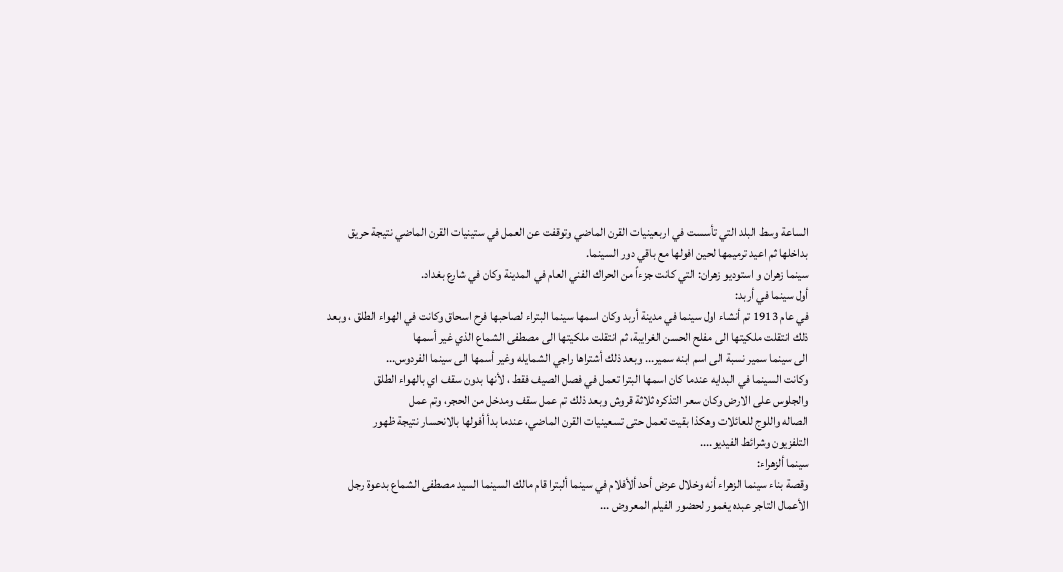الساعة وسط البلد التي تأسست في اربعينيات القرن الماضي وتوقفت عن العمل في ستينيات القرن الماضي نتيجة حريق بداخلها ثم اعيد ترميمها لحين افولها مع باقي دور السينما.
سينما زهران و استوديو زهران: التي كانت جزءاً من الحراك الفني العام في المدينة وكان في شارع بغداد.
أول سينما في أربد:
في عام 1913 تم أنشاء اول سينما في مدينة أربد وكان اسمها سينما البتراء لصاحبها فرح اسحاق وكانت في الهواء الطلق ، وبعد ذلك انتقلت ملكيتها الى مفلح الحسن الغرايبة، ثم انتقلت ملكيتها الى مصطفى الشماع الذي غير أسمها
الى سينما سمير نسبة الى اسم ابنه سمير... وبعد ذلك أشتراها راجي الشمايله وغير أسمها الى سينما الفردوس...
وكانت السينما في البدايه عندما كان اسمها البترا تعمل في فصل الصيف فقط ، لأنها بدون سقف اي بالهواء الطلق
والجلوس على الارض وكان سعر التذكره ثلاثة قروش وبعد ذلك تم عمل سقف ومدخل من الحجر، وتم عمل
الصاله واللوج للعائلات وهكذا بقيت تعمل حتى تسعينيات القرن الماضي، عندما بدأ أفولها بالانحسار نتيجة ظهور
التلفزيون وشرائط الفيديو....
سينما ألزهراء:
وقصة بناء سينما الزهراء أنه وخلال عرض أحد ألأفلام في سينما ألبترا قام مالك السينما السيد مصطفى الشماع بدعوة رجل الأعمال التاجر عبده يغمور لحضور الفيلم المعروض ...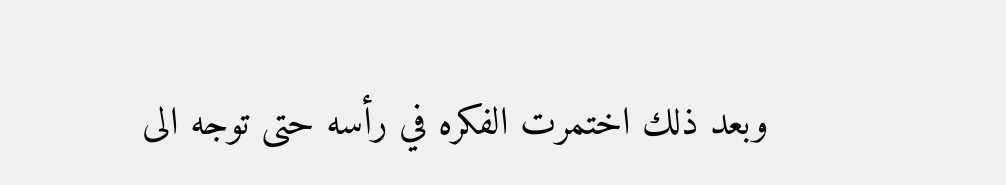وبعد ذلك اختمرت الفكره في رأسه حتى توجه الى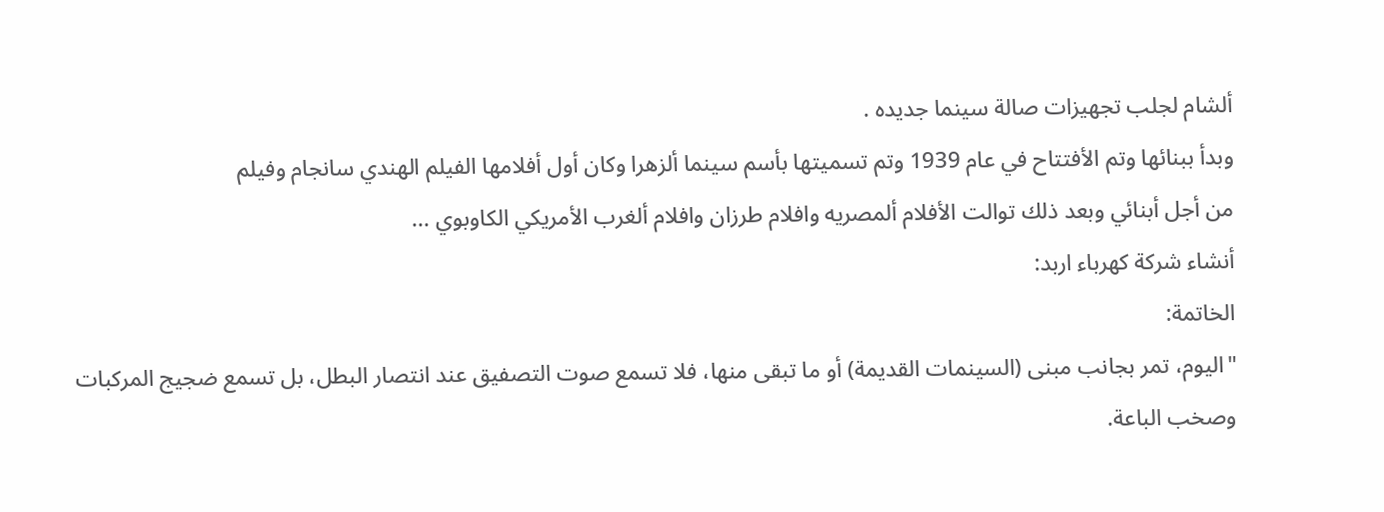ألشام لجلب تجهيزات صالة سينما جديده .
وبدأ ببنائها وتم الأفتتاح في عام 1939 وتم تسميتها بأسم سينما ألزهرا وكان أول أفلامها الفيلم الهندي سانجام وفيلم
من أجل أبنائي وبعد ذلك توالت الأفلام ألمصريه وافلام طرزان وافلام ألغرب الأمريكي الكاوبوي ...
أنشاء شركة كهرباء اربد:
الخاتمة:
"اليوم، تمر بجانب مبنى (السينمات القديمة) أو ما تبقى منها، فلا تسمع صوت التصفيق عند انتصار البطل، بل تسمع ضجيج المركبات وصخب الباعة.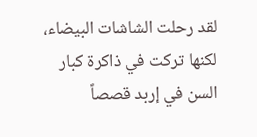لقد رحلت الشاشات البيضاء، لكنها تركت في ذاكرة كبار السن في إربد قصصاً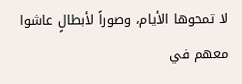لا تمحوها الأيام، وصوراً لأبطالٍ عاشوا معهم في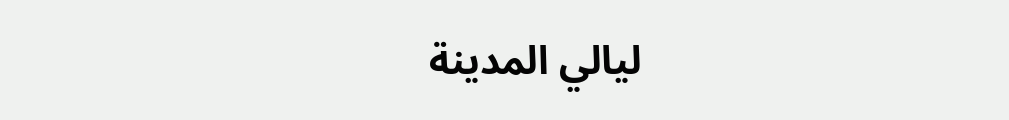ليالي المدينة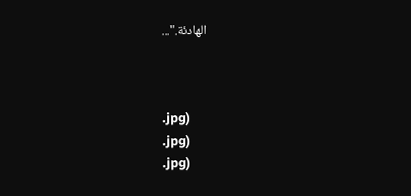الهادئة."...



.jpg)
.jpg)
.jpg)